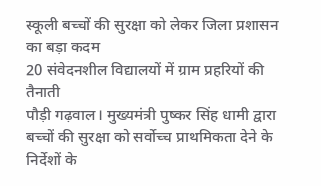स्कूली बच्चों की सुरक्षा को लेकर जिला प्रशासन का बड़ा कदम
20 संवेदनशील विद्यालयों में ग्राम प्रहरियों की तैनाती
पौड़ी गढ़वाल। मुख्यमंत्री पुष्कर सिंह धामी द्वारा बच्चों की सुरक्षा को सर्वोच्च प्राथमिकता देने के निर्देशों के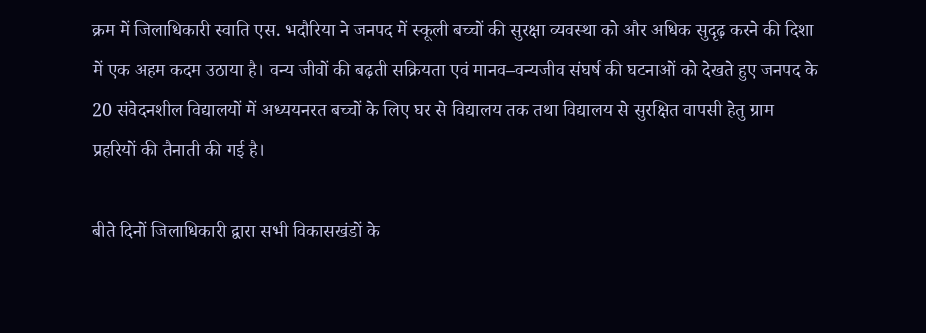क्रम में जिलाधिकारी स्वाति एस. भदौरिया ने जनपद में स्कूली बच्चों की सुरक्षा व्यवस्था को और अधिक सुदृढ़ करने की दिशा में एक अहम कदम उठाया है। वन्य जीवों की बढ़ती सक्रियता एवं मानव–वन्यजीव संघर्ष की घटनाओं को देखते हुए जनपद के 20 संवेदनशील विद्यालयों में अध्ययनरत बच्चों के लिए घर से विद्यालय तक तथा विद्यालय से सुरक्षित वापसी हेतु ग्राम प्रहरियों की तैनाती की गई है।

बीते दिनों जिलाधिकारी द्वारा सभी विकासखंडों के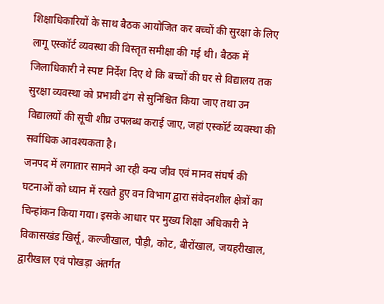शिक्षाधिकारियों के साथ बैठक आयोजित कर बच्चों की सुरक्षा के लिए लागू एस्कॉर्ट व्यवस्था की विस्तृत समीक्षा की गई थी। बैठक में जिलाधिकारी ने स्पष्ट निर्देश दिए थे कि बच्चों की घर से विद्यालय तक सुरक्षा व्यवस्था को प्रभावी ढंग से सुनिश्चित किया जाए तथा उन विद्यालयों की सूची शीघ्र उपलब्ध कराई जाए, जहां एस्कॉर्ट व्यवस्था की सर्वाधिक आवश्यकता है।
जनपद में लगातार सामने आ रही वन्य जीव एवं मानव संघर्ष की घटनाओं को ध्यान में रखते हुए वन विभाग द्वारा संवेदनशील क्षेत्रों का चिन्हांकन किया गया। इसके आधार पर मुख्य शिक्षा अधिकारी ने विकासखंड खिर्सू, कल्जीखाल, पौड़ी, कोट, बीरोंखाल, जयहरीखाल, द्वारीखाल एवं पोखड़ा अंतर्गत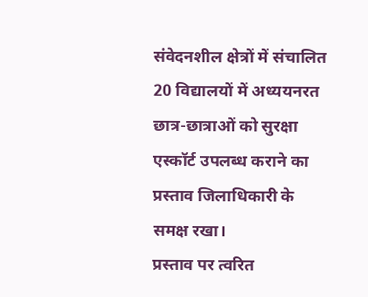संवेदनशील क्षेत्रों में संचालित 20 विद्यालयों में अध्ययनरत छात्र-छात्राओं को सुरक्षा एस्कॉर्ट उपलब्ध कराने का प्रस्ताव जिलाधिकारी के समक्ष रखा।
प्रस्ताव पर त्वरित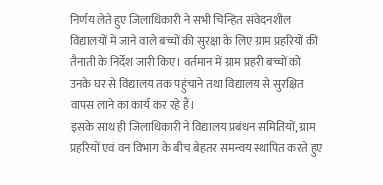निर्णय लेते हुए जिलाधिकारी ने सभी चिन्हित संवेदनशील विद्यालयों में जाने वाले बच्चों की सुरक्षा के लिए ग्राम प्रहरियों की तैनाती के निर्देश जारी किए। वर्तमान में ग्राम प्रहरी बच्चों को उनके घर से विद्यालय तक पहुंचाने तथा विद्यालय से सुरक्षित वापस लाने का कार्य कर रहे हैं।
इसके साथ ही जिलाधिकारी ने विद्यालय प्रबंधन समितियों, ग्राम प्रहरियों एवं वन विभाग के बीच बेहतर समन्वय स्थापित करते हुए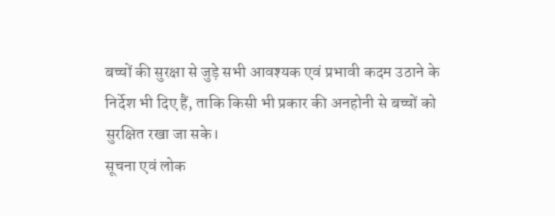बच्चों की सुरक्षा से जुड़े सभी आवश्यक एवं प्रभावी कदम उठाने के निर्देश भी दिए हैं, ताकि किसी भी प्रकार की अनहोनी से बच्चों को सुरक्षित रखा जा सके।
सूचना एवं लोक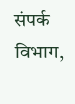संपर्क विभाग,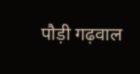पौड़ी गढ़वाल